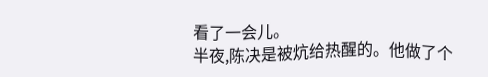看了一会儿。
半夜,陈决是被炕给热醒的。他做了个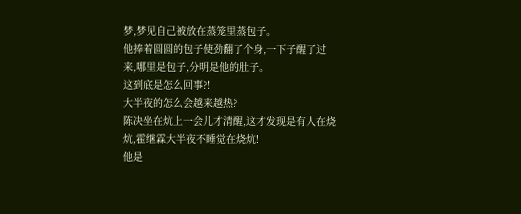梦,梦见自己被放在蒸笼里蒸包子。
他捧着圆圆的包子使劲翻了个身,一下子醒了过来,哪里是包子,分明是他的肚子。
这到底是怎么回事?!
大半夜的怎么会越来越热?
陈决坐在炕上一会儿才清醒,这才发现是有人在烧炕,霍继霖大半夜不睡觉在烧炕!
他是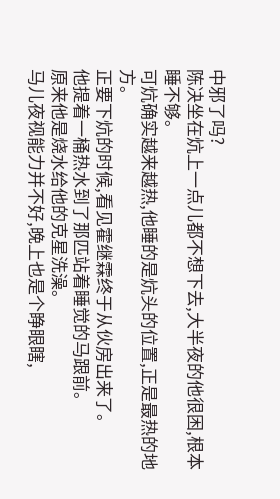中邪了吗?
陈决坐在炕上一点儿都不想下去,大半夜的他很困,根本睡不够。
可炕确实越来越热,他睡的是炕头的位置,正是最热的地方。
正要下炕的时候,看见霍继霖终于从伙房出来了。
他提着一桶热水到了那匹站着睡觉的马跟前。
原来他是烧水给他的克星洗澡。
马儿夜视能力并不好,晚上也是个睁眼瞎,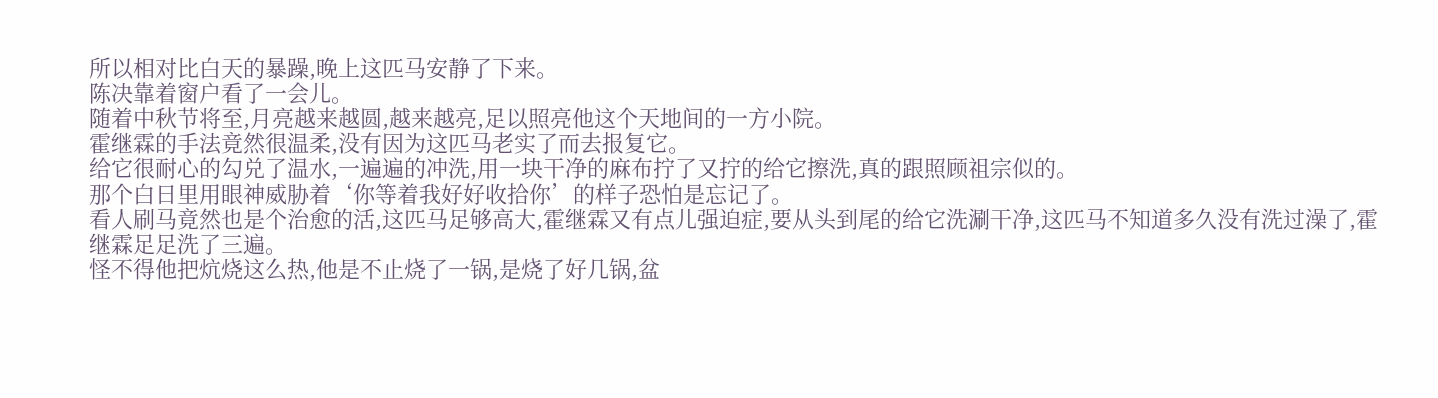所以相对比白天的暴躁,晚上这匹马安静了下来。
陈决靠着窗户看了一会儿。
随着中秋节将至,月亮越来越圆,越来越亮,足以照亮他这个天地间的一方小院。
霍继霖的手法竟然很温柔,没有因为这匹马老实了而去报复它。
给它很耐心的勾兑了温水,一遍遍的冲洗,用一块干净的麻布拧了又拧的给它擦洗,真的跟照顾祖宗似的。
那个白日里用眼神威胁着‘你等着我好好收拾你’的样子恐怕是忘记了。
看人刷马竟然也是个治愈的活,这匹马足够高大,霍继霖又有点儿强迫症,要从头到尾的给它洗涮干净,这匹马不知道多久没有洗过澡了,霍继霖足足洗了三遍。
怪不得他把炕烧这么热,他是不止烧了一锅,是烧了好几锅,盆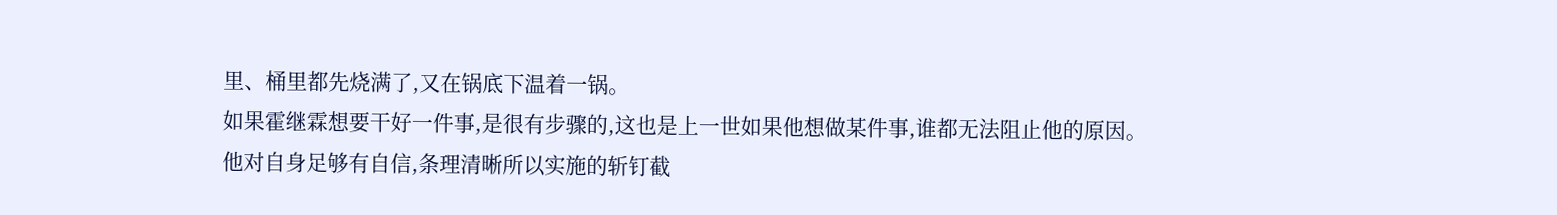里、桶里都先烧满了,又在锅底下温着一锅。
如果霍继霖想要干好一件事,是很有步骤的,这也是上一世如果他想做某件事,谁都无法阻止他的原因。
他对自身足够有自信,条理清晰所以实施的斩钉截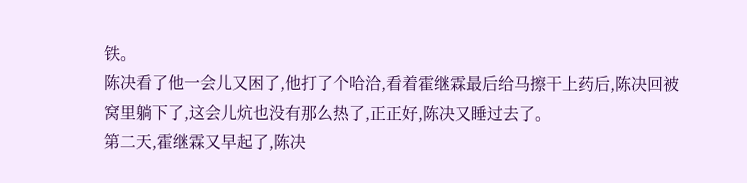铁。
陈决看了他一会儿又困了,他打了个哈洽,看着霍继霖最后给马擦干上药后,陈决回被窝里躺下了,这会儿炕也没有那么热了,正正好,陈决又睡过去了。
第二天,霍继霖又早起了,陈决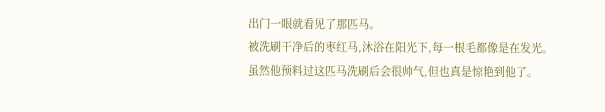出门一眼就看见了那匹马。
被洗刷干净后的枣红马,沐浴在阳光下,每一根毛都像是在发光。
虽然他预料过这匹马洗刷后会很帅气,但也真是惊艳到他了。